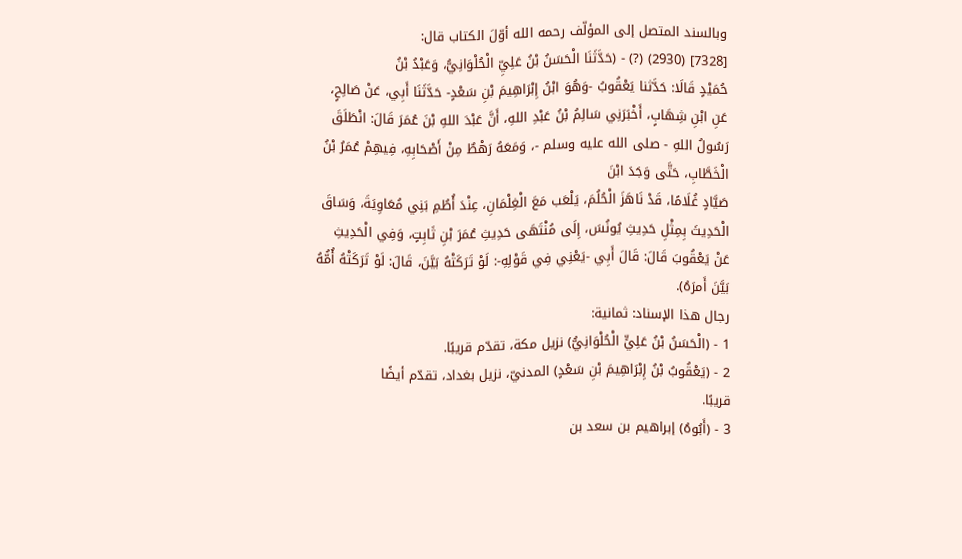وبالسند المتصل إلى المؤلّف رحمه الله أوّلَ الكتاب قال:
[7328] (2930) (?) - (حَدَّثَنَا الْحَسَنُ بْنُ عَلِيِّ الْحُلْوَانِيُّ، وَعَبْدُ بْنُ
حُمَيْدٍ قَالَا: حَدَّثنا يَعْقُوبُ -وَهُوَ ابْنُ إِبْرَاهِيمَ بْنِ سَعْدٍ- حَدَّثَنَا أَبِي، عَنْ صَالِحٍ،
عَنِ ابْنِ شِهَابٍ، أَخْبَرَنِي سَالِمُ بْنُ عَبْدِ اللهِ، أَنَّ عَبْدَ اللهِ بْنَ عُمَرَ قَالَ: انْطَلَقَ
رَسُولُ اللهِ - صلى الله عليه وسلم -، وَمَعَهُ رَهْطٌ مِنْ أَصْحَابِهِ، فِيهِمْ عُمَرُ بْنُ الْخَطَّابِ، حَتَّى وَجَدَ ابْنَ
صَيَّادٍ غُلَامًا، قَدْ نَاهَزَ الْحُلُمَ، يَلْعَب مَعَ الْغِلْمَانِ، عِنْدَ أُطُمِ بَنِي مُعَاوِيَةَ، وَسَاقَ
الْحَدِيثَ بِمِثْلِ حَدِيثِ يُونُسَ، إِلَى مُنْتَهَى حَدِيثِ عُمَرَ بْنِ ثَابِتٍ، وَفِي الْحَدِيثِ
عَنْ يَعْقُوبَ قَالَ: قَالَ أَبِي -يَعْنِي فِي قَوْلِهِ-: لَوْ تَرَكَتْهُ بَيَّنَ، قَالَ: لَوْ تَرَكَتْهُ أُمُّهُ
بَيَّنَ أَمرَهُ).
رجال هذا الإسناد: ثمانية:
1 - (الْحَسَنُ بْنُ عَلِيٍّ الْحُلْوَانِيُّ) نزيل مكة، تقدّم قريبًا.
2 - (يَعْقُوبُ بْنُ إِبْرَاهِيمَ بْنِ سَعْدٍ) المدنيّ، نزيل بغداد، تقدّم أيضًا
قريبًا.
3 - (أَبُوهُ) إبراهيم بن سعد بن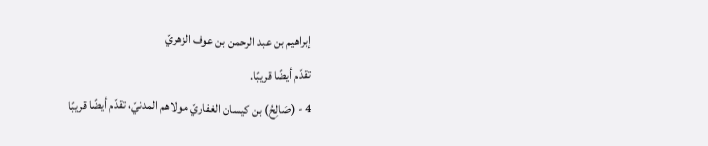إبراهيم بن عبد الرحمن بن عوف الزهريّ
تقدّم أيضًا قريبًا.
4 - (صَالِحُ) بن كيسان الغفاريّ مولاهم المدنيّ، تقدّم أيضًا قريبًا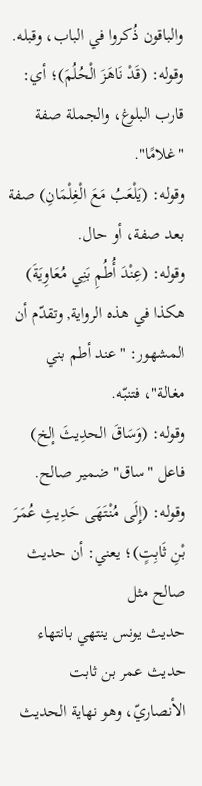والباقون ذُكروا في الباب، وقبله.
وقوله: (قَدْ نَاهَزَ الْحُلُمَ)؛ أي: قارب البلوغ، والجملة صفة "غلامًا".
وقوله: (يَلْعَبُ مَعَ الْغِلْمَانِ) صفة بعد صفة، أو حال.
وقوله: (عِنْدَ أُطُمِ بَنِي مُعَاوِيَةَ) هكذا في هذه الرواية, وتقدّم أن
المشهور: "عند أطم بني مغالة"، فتنبّه.
وقوله: (وَسَاقَ الحدِيثَ إلخ) فاعل "ساق" ضمير صالح.
وقوله: (إِلَى مُنْتَهَى حَدِيثِ عُمَرَ بْنِ ثَابِتٍ)؛ يعني: أن حديث صالح مثل
حديث يونس ينتهي بانتهاء حديث عمر بن ثابت الأنصاريّ، وهو نهاية الحديث